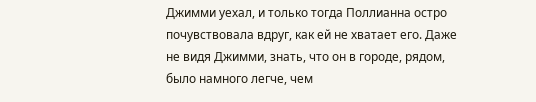Джимми уехал, и только тогда Поллианна остро почувствовала вдруг, как ей не хватает его. Даже не видя Джимми, знать, что он в городе, рядом, было намного легче, чем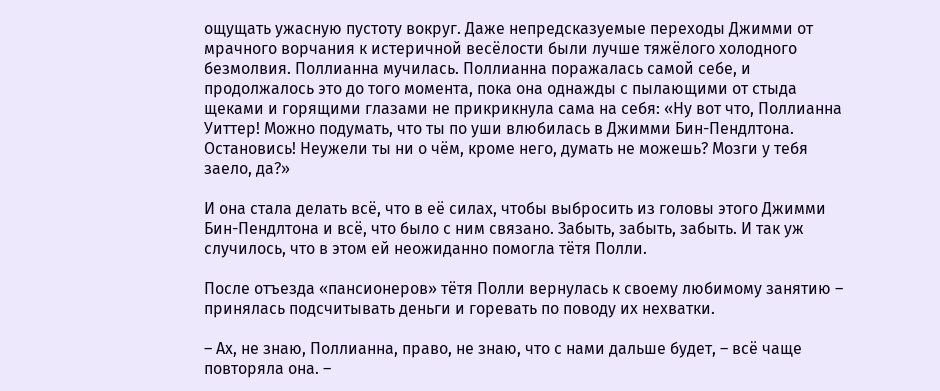ощущать ужасную пустоту вокруг. Даже непредсказуемые переходы Джимми от мрачного ворчания к истеричной весёлости были лучше тяжёлого холодного безмолвия. Поллианна мучилась. Поллианна поражалась самой себе, и продолжалось это до того момента, пока она однажды с пылающими от стыда щеками и горящими глазами не прикрикнула сама на себя: «Ну вот что, Поллианна Уиттер! Можно подумать, что ты по уши влюбилась в Джимми Бин-Пендлтона. Остановись! Неужели ты ни о чём, кроме него, думать не можешь? Мозги у тебя заело, да?»

И она стала делать всё, что в её силах, чтобы выбросить из головы этого Джимми Бин-Пендлтона и всё, что было с ним связано. Забыть, забыть, забыть. И так уж случилось, что в этом ей неожиданно помогла тётя Полли.

После отъезда «пансионеров» тётя Полли вернулась к своему любимому занятию – принялась подсчитывать деньги и горевать по поводу их нехватки.

– Ах, не знаю, Поллианна, право, не знаю, что с нами дальше будет, – всё чаще повторяла она. –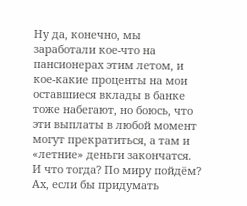Ну да, конечно, мы заработали кое-что на пансионерах этим летом, и кое-какие проценты на мои оставшиеся вклады в банке тоже набегают, но боюсь, что эти выплаты в любой момент могут прекратиться, а там и «летние» деньги закончатся. И что тогда? По миру пойдём? Ах, если бы придумать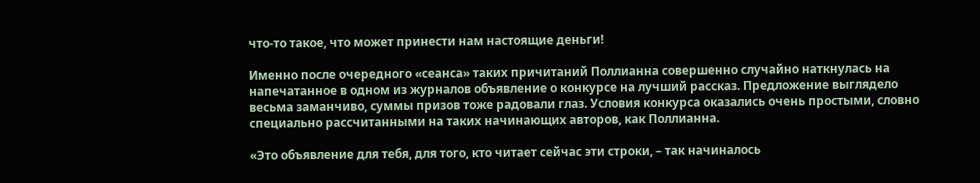что-то такое, что может принести нам настоящие деньги!

Именно после очередного «сеанса» таких причитаний Поллианна совершенно случайно наткнулась на напечатанное в одном из журналов объявление о конкурсе на лучший рассказ. Предложение выглядело весьма заманчиво, суммы призов тоже радовали глаз. Условия конкурса оказались очень простыми, словно специально рассчитанными на таких начинающих авторов, как Поллианна.

«Это объявление для тебя, для того, кто читает сейчас эти строки, – так начиналось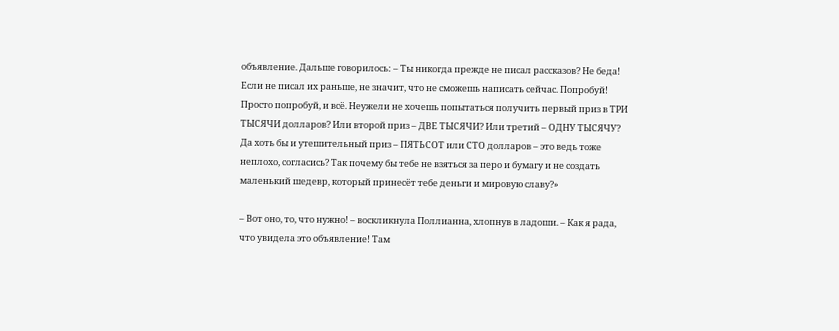объявление. Дальше говорилось: – Ты никогда прежде не писал рассказов? Не беда! Если не писал их раньше, не значит, что не сможешь написать сейчас. Попробуй! Просто попробуй, и всё. Неужели не хочешь попытаться получить первый приз в ТРИ ТЫСЯЧИ долларов? Или второй приз – ДВЕ ТЫСЯЧИ? Или третий – ОДНУ ТЫСЯЧУ? Да хоть бы и утешительный приз – ПЯТЬСОТ или СТО долларов – это ведь тоже неплохо, согласись? Так почему бы тебе не взяться за перо и бумагу и не создать маленький шедевр, который принесёт тебе деньги и мировую славу?»

– Вот оно, то, что нужно! – воскликнула Поллианна, хлопнув в ладоши. – Как я рада, что увидела это объявление! Там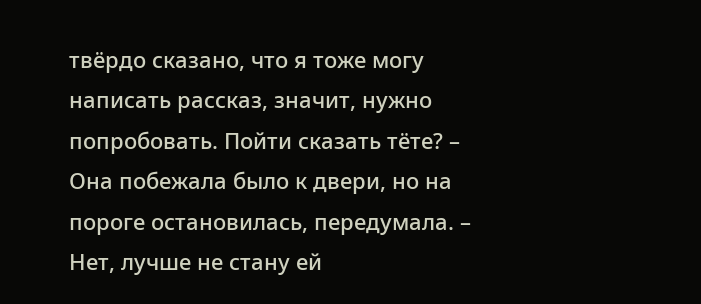твёрдо сказано, что я тоже могу написать рассказ, значит, нужно попробовать. Пойти сказать тёте? – Она побежала было к двери, но на пороге остановилась, передумала. – Нет, лучше не стану ей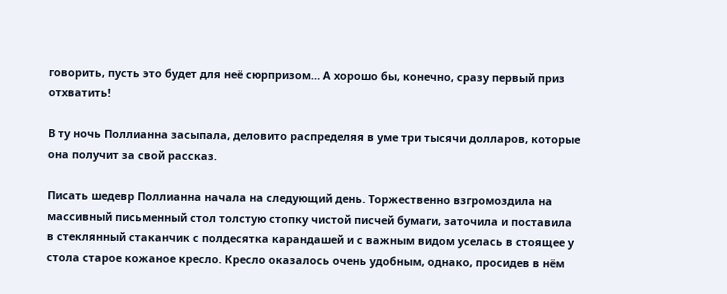говорить, пусть это будет для неё сюрпризом… А хорошо бы, конечно, сразу первый приз отхватить!

В ту ночь Поллианна засыпала, деловито распределяя в уме три тысячи долларов, которые она получит за свой рассказ.

Писать шедевр Поллианна начала на следующий день. Торжественно взгромоздила на массивный письменный стол толстую стопку чистой писчей бумаги, заточила и поставила в стеклянный стаканчик с полдесятка карандашей и с важным видом уселась в стоящее у стола старое кожаное кресло. Кресло оказалось очень удобным, однако, просидев в нём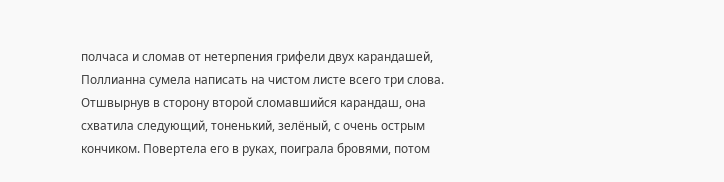полчаса и сломав от нетерпения грифели двух карандашей, Поллианна сумела написать на чистом листе всего три слова. Отшвырнув в сторону второй сломавшийся карандаш, она схватила следующий, тоненький, зелёный, с очень острым кончиком. Повертела его в руках, поиграла бровями, потом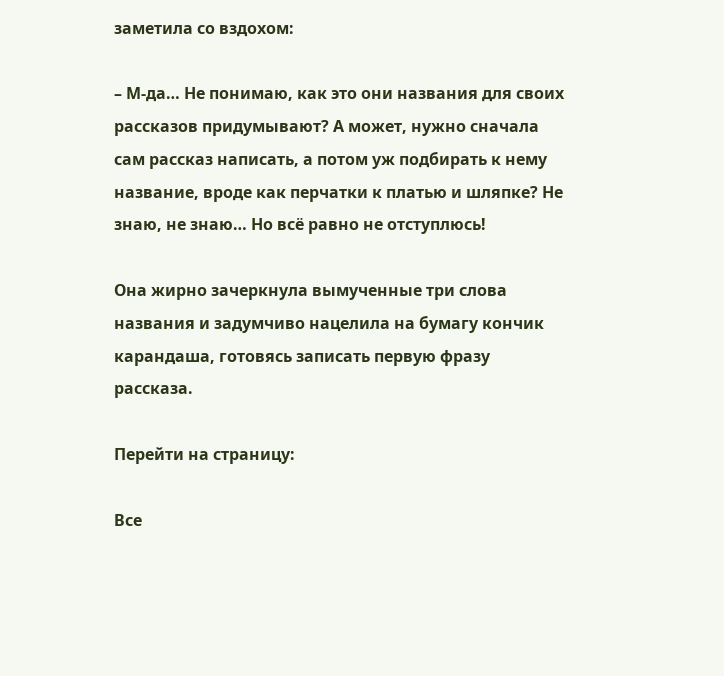заметила со вздохом:

– М-да… Не понимаю, как это они названия для своих рассказов придумывают? А может, нужно сначала сам рассказ написать, а потом уж подбирать к нему название, вроде как перчатки к платью и шляпке? Не знаю, не знаю… Но всё равно не отступлюсь!

Она жирно зачеркнула вымученные три слова названия и задумчиво нацелила на бумагу кончик карандаша, готовясь записать первую фразу рассказа.

Перейти на страницу:

Все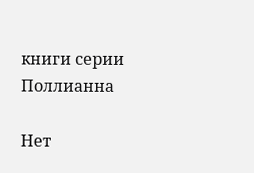книги серии Поллианна

Нет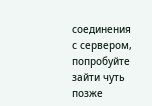соединения с сервером, попробуйте зайти чуть позже